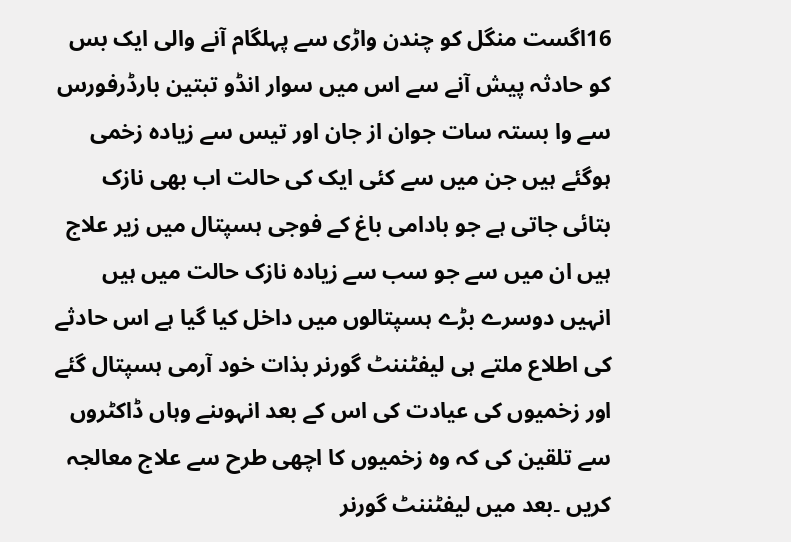16اگست منگل کو چندن واڑی سے پہلگام آنے والی ایک بس کو حادثہ پیش آنے سے اس میں سوار انڈو تبتین بارڈرفورس سے وا بستہ سات جوان از جان اور تیس سے زیادہ زخمی ہوگئے ہیں جن میں سے کئی ایک کی حالت اب بھی نازک بتائی جاتی ہے جو بادامی باغ کے فوجی ہسپتال میں زیر علاج ہیں ان میں سے جو سب سے زیادہ نازک حالت میں ہیں انہیں دوسرے بڑے ہسپتالوں میں داخل کیا گیا ہے اس حادثے کی اطلاع ملتے ہی لیفٹننٹ گورنر بذات خود آرمی ہسپتال گئے اور زخمیوں کی عیادت کی اس کے بعد انہوںنے وہاں ڈاکٹروں سے تلقین کی کہ وہ زخمیوں کا اچھی طرح سے علاج معالجہ کریں ۔بعد میں لیفٹننٹ گورنر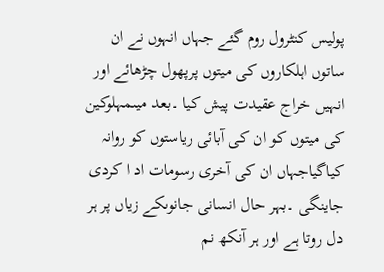پولیس کنٹرول روم گئے جہاں انہوں نے ان ساتوں اہلکاروں کی میتوں پرپھول چڑھائے اور انہیں خراج عقیدت پیش کیا ۔بعد میںمہلوکین کی میتوں کو ان کی آبائی ریاستوں کو روانہ کیاگیاجہاں ان کی آخری رسومات اد ا کردی جاینگی ۔بہر حال انسانی جانوںکے زیاں پر ہر دل روتا ہے اور ہر آنکھ نم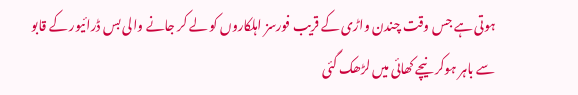ہوتی ہے جس وقت چندن واڑی کے قریب فورسز اہلکاروں کو لے کر جانے والی بس ڈرائیور کے قابو سے باہر ہوکر نیچے کھائی میں لڑھک گئی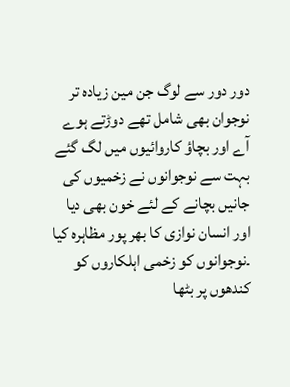دور دور سے لوگ جن مین زیادہ تر نوجوان بھی شامل تھے دوڑتے ہوے آے اور بچاؤ کاروائیوں میں لگ گئے بہت سے نوجوانوں نے زخمیوں کی جانیں بچانے کے لئے خون بھی دیا اور انسان نوازی کا بھر پور مظاہرہ کیا ۔نوجوانوں کو زخمی اہلکاروں کو کندھوں پر بٹھا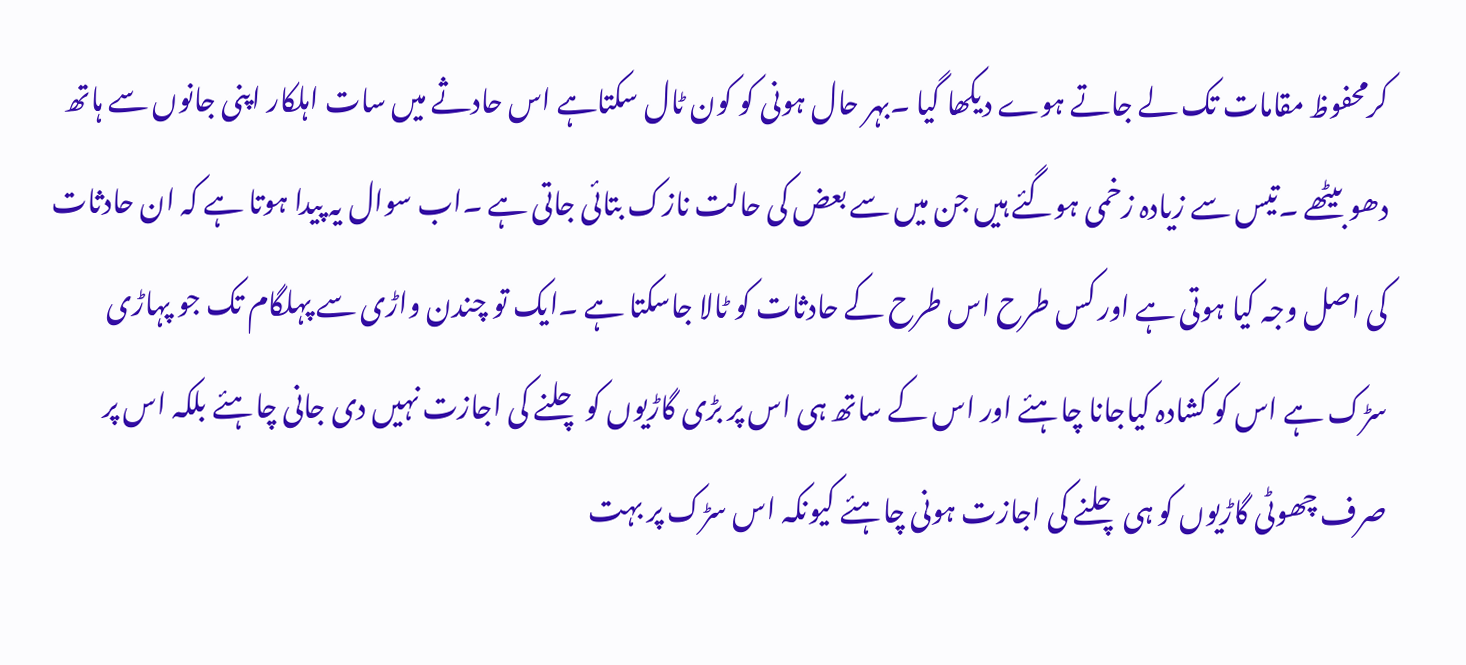کرمحفوظ مقامات تک لے جاتے ہوے دیکھا گیا ۔بہر حال ہونی کو کون ٹال سکتاہے اس حادثے میں سات اہلکار اپنی جانوں سے ہاتھ دھو بیٹھے ۔تیس سے زیادہ زخمی ہوگئے ہیں جن میں سے بعض کی حالت نازک بتائی جاتی ہے ۔اب سوال یہ پیدا ہوتا ہے کہ ان حادثات کی اصل وجہ کیا ہوتی ہے اور کس طرح اس طرح کے حادثات کو ٹالا جاسکتا ہے ۔ایک تو چندن واڑی سے پہلگام تک جو پہاڑی سڑک ہے اس کو کشادہ کیاجانا چاہئے اور اس کے ساتھ ہی اس پر بڑی گاڑیوں کو چلنے کی اجازت نہیں دی جانی چاہئے بلکہ اس پر صرف چھوٹی گاڑیوں کو ہی چلنے کی اجازت ہونی چاہئے کیونکہ اس سڑک پر بہت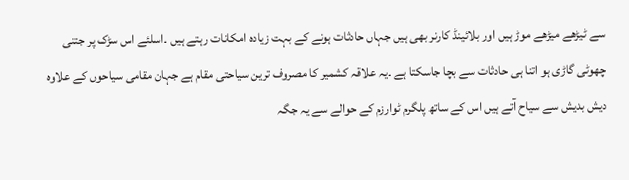سے ٹیڑھے میڑھے موڑ ہیں اور بلائینڈ کارنر بھی ہیں جہاں حادثات ہونے کے بہت زیادہ امکانات رہتے ہیں ۔اسلئے اس سڑک پر جتنی چھوٹی گاڑی ہو اتنا ہی حادثات سے بچا جاسکتا ہے ۔یہ علاقہ کشمیر کا مصروف ترین سیاحتی مقام ہے جہان مقامی سیاحوں کے علاوہ دیش بدیش سے سیاح آتے ہیں اس کے ساتھ پلگرم ٹوارزم کے حوالے سے یہ جگہ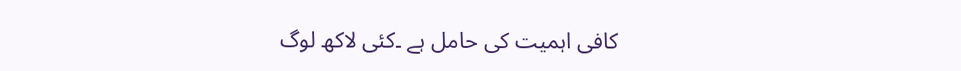کافی اہمیت کی حامل ہے ۔کئی لاکھ لوگ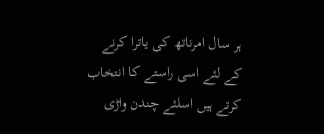ہر سال امرناتھ کی یاترا کرنے کے لئے اسی راستے کا انتخاب کرتے ہیں اسلئے چندن واڑی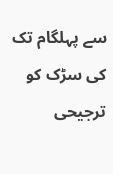سے پہلگام تک کی سڑک کو ترجیحی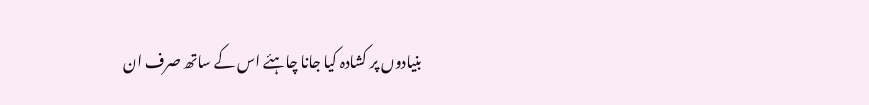بنیادوں پر کشادہ کیا جانا چاہئے اس کے ساتھ صرف ان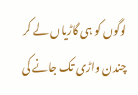لوگوں کو ہی گاڑیاں لے کر چندن واڑی تک جانے کی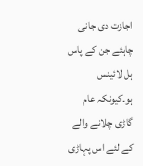اجازت دی جانی چاہئے جن کے پاس ہل لائینس ہو۔کیونکہ عام گاڑی چلانے والے کے لئے اس پہاڑی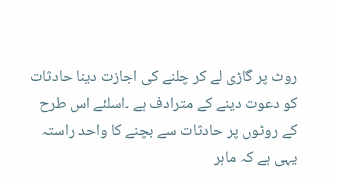روٹ پر گاڑی لے کر چلنے کی اجازت دینا حادثات کو دعوت دینے کے مترادف ہے ۔اسلئے اس طرح کے روٹوں پر حادثات سے بچنے کا واحد راستہ یہی ہے کہ ماہر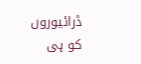ڈرائیوروں کو ہی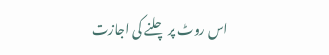اس روٹ پر چلنے کی اجازت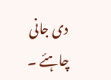دی جانی چاہئے ۔